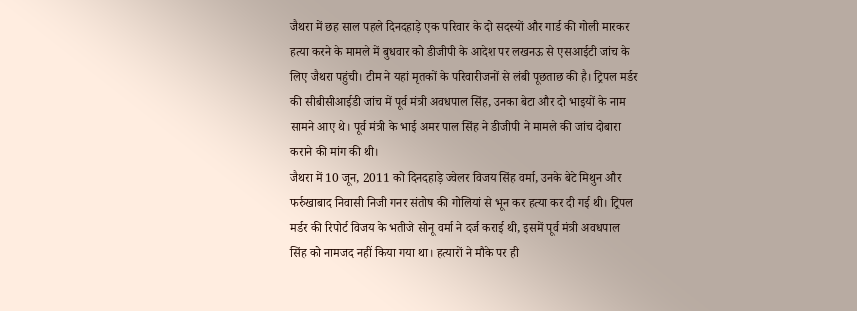जैथरा में छह साल पहले दिनदहाड़े एक परिवार के दो सदस्यों और गार्ड की गोली मारकर हत्या करने के मामले में बुधवार को डीजीपी के आदेश पर लखनऊ से एसआईटी जांच के लिए जैथरा पहुंची। टीम ने यहां मृतकों के परिवारीजनों से लंबी पूछताछ की है। ट्रिपल मर्डर की सीबीसीआईडी जांच में पूर्व मंत्री अवधपाल सिंह, उनका बेटा और दो भाइयों के नाम सामने आए थे। पूर्व मंत्री के भाई अमर पाल सिंह ने डीजीपी ने मामले की जांच दोबारा कराने की मांग की थी।
जैथरा में 10 जून, 2011 को दिनदहाड़े ज्वेलर विजय सिंह वर्मा, उनके बेटे मिथुन और फर्रुखाबाद निवासी निजी गनर संतोष की गोलियां से भून कर हत्या कर दी गई थी। ट्रिपल मर्डर की रिपोर्ट विजय के भतीजे सोनू वर्मा ने दर्ज कराई थी, इसमें पूर्व मंत्री अवधपाल सिंह को नामजद नहीं किया गया था। हत्यारों ने मौके पर ही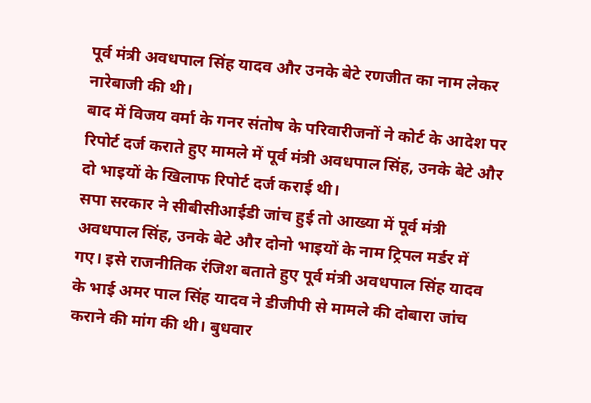पूर्व मंत्री अवधपाल सिंह यादव और उनके बेटे रणजीत का नाम लेकर नारेबाजी की थी।
बाद में विजय वर्मा के गनर संतोष के परिवारीजनों ने कोर्ट के आदेश पर रिपोर्ट दर्ज कराते हुए मामले में पूर्व मंत्री अवधपाल सिंह, उनके बेटे और दो भाइयों के खिलाफ रिपोर्ट दर्ज कराई थी।
सपा सरकार ने सीबीसीआईडी जांच हुई तो आख्या में पूर्व मंत्री अवधपाल सिंह, उनके बेटे और दोनो भाइयों के नाम ट्रिपल मर्डर में गए। इसे राजनीतिक रंजिश बताते हुए पूर्व मंत्री अवधपाल सिंह यादव के भाई अमर पाल सिंह यादव ने डीजीपी से मामले की दोबारा जांच कराने की मांग की थी। बुधवार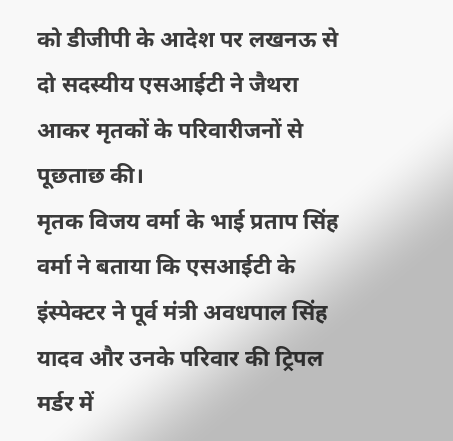को डीजीपी के आदेश पर लखनऊ से दो सदस्यीय एसआईटी ने जैथरा आकर मृतकों के परिवारीजनों से पूछताछ की।
मृतक विजय वर्मा के भाई प्रताप सिंह वर्मा ने बताया कि एसआईटी के इंस्पेक्टर ने पूर्व मंत्री अवधपाल सिंह यादव और उनके परिवार की ट्रिपल मर्डर में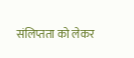संलिप्तता को लेकर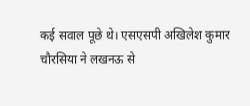कई सवाल पूछे थे। एसएसपी अखिलेश कुमार चौरसिया ने लखनऊ से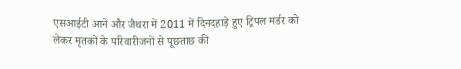एसआईटी आने और जैथरा में 2011 में दिनदहाड़े हुए ट्रिपल मर्डर को लेकर मृतकों के परिवारीजनों से पूछताछ की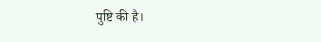पुष्टि की है।